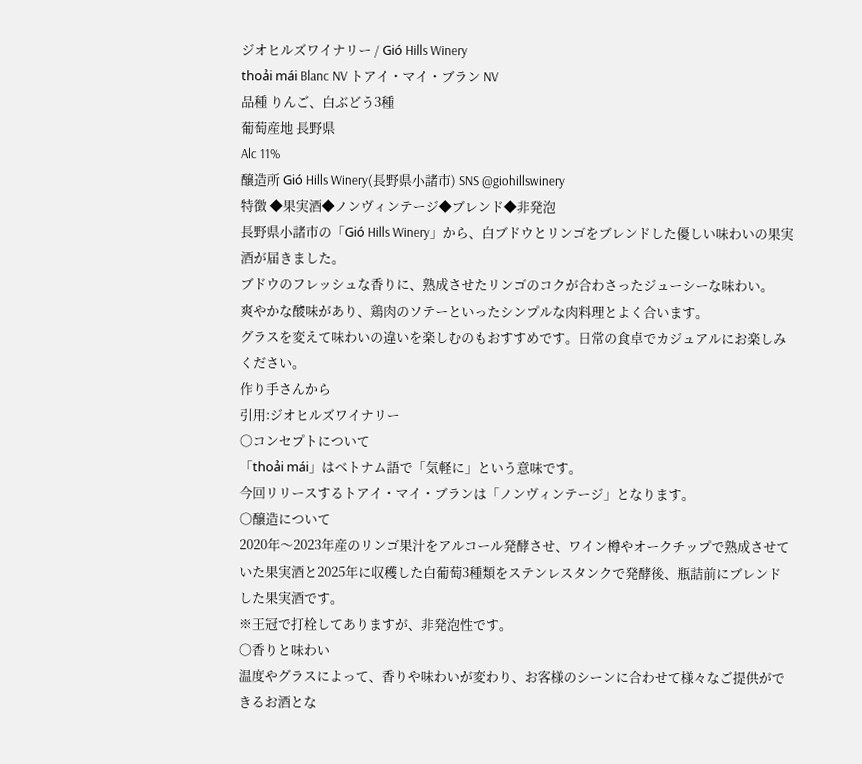ジオヒルズワイナリー / Gió Hills Winery
thoải mái Blanc NV トアイ・マイ・ブラン NV
品種 りんご、白ぶどう3種
葡萄産地 長野県
Alc 11%
醸造所 Gió Hills Winery(長野県小諸市) SNS @giohillswinery
特徴 ◆果実酒◆ノンヴィンテージ◆ブレンド◆非発泡
長野県小諸市の「Gió Hills Winery」から、白ブドウとリンゴをブレンドした優しい味わいの果実酒が届きました。
ブドウのフレッシュな香りに、熟成させたリンゴのコクが合わさったジューシーな味わい。
爽やかな酸味があり、鶏肉のソテーといったシンプルな肉料理とよく合います。
グラスを変えて味わいの違いを楽しむのもおすすめです。日常の食卓でカジュアルにお楽しみください。
作り手さんから
引用:ジオヒルズワイナリー
〇コンセプトについて
「thoải mái」はベトナム語で「気軽に」という意味です。
今回リリースするトアイ・マイ・ブランは「ノンヴィンテージ」となります。
〇醸造について
2020年〜2023年産のリンゴ果汁をアルコール発酵させ、ワイン樽やオークチップで熟成させていた果実酒と2025年に収穫した白葡萄3種類をステンレスタンクで発酵後、瓶詰前にブレンドした果実酒です。
※王冠で打栓してありますが、非発泡性です。
〇香りと味わい
温度やグラスによって、香りや味わいが変わり、お客様のシーンに合わせて様々なご提供ができるお酒とな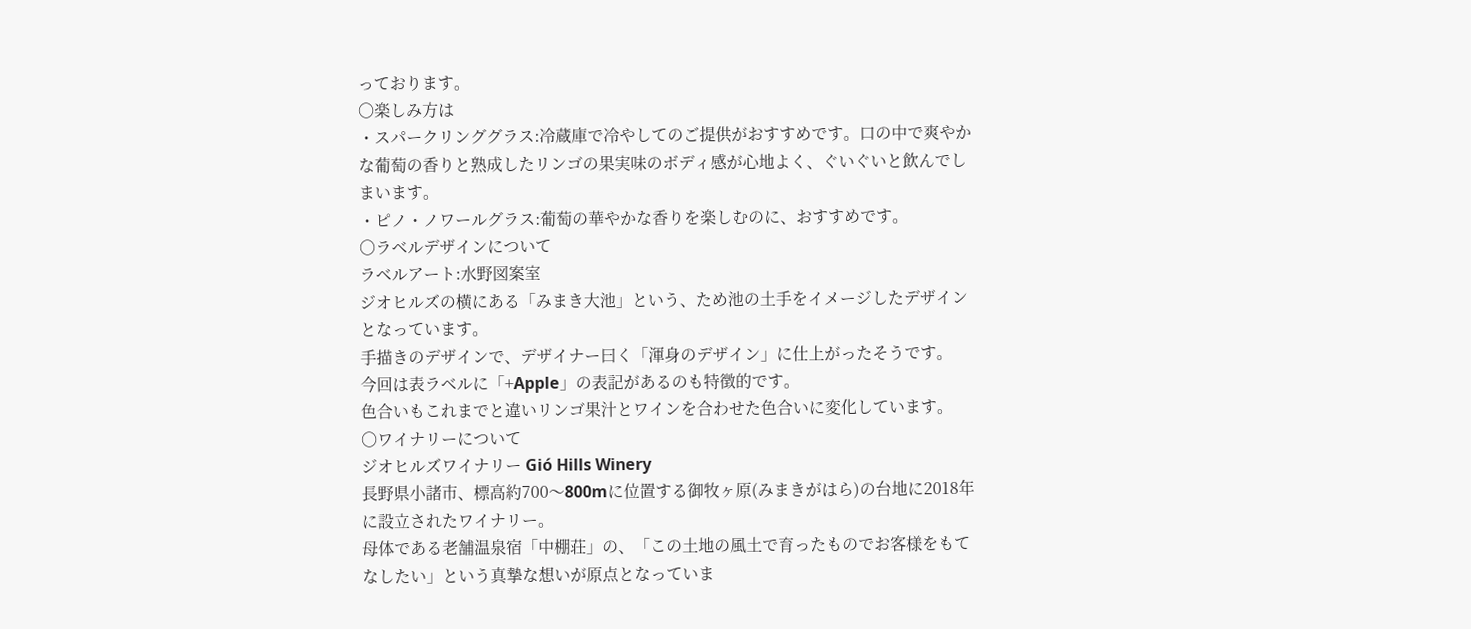っております。
〇楽しみ方は
・スパークリンググラス:冷蔵庫で冷やしてのご提供がおすすめです。口の中で爽やかな葡萄の香りと熟成したリンゴの果実味のボディ感が心地よく、ぐいぐいと飲んでしまいます。
・ピノ・ノワールグラス:葡萄の華やかな香りを楽しむのに、おすすめです。
〇ラベルデザインについて
ラベルアート:水野図案室
ジオヒルズの横にある「みまき大池」という、ため池の土手をイメージしたデザインとなっています。
手描きのデザインで、デザイナー曰く「渾身のデザイン」に仕上がったそうです。
今回は表ラベルに「+Apple」の表記があるのも特徴的です。
色合いもこれまでと違いリンゴ果汁とワインを合わせた色合いに変化しています。
〇ワイナリーについて
ジオヒルズワイナリー Gió Hills Winery
長野県小諸市、標高約700〜800mに位置する御牧ヶ原(みまきがはら)の台地に2018年に設立されたワイナリー。
母体である老舗温泉宿「中棚荘」の、「この土地の風土で育ったものでお客様をもてなしたい」という真摯な想いが原点となっていま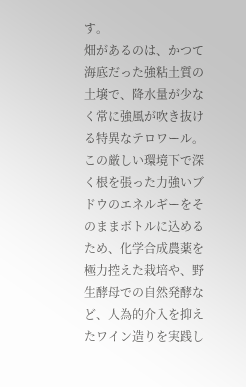す。
畑があるのは、かつて海底だった強粘土質の土壌で、降水量が少なく常に強風が吹き抜ける特異なテロワール。
この厳しい環境下で深く根を張った力強いブドウのエネルギーをそのままボトルに込めるため、化学合成農薬を極力控えた栽培や、野生酵母での自然発酵など、人為的介入を抑えたワイン造りを実践し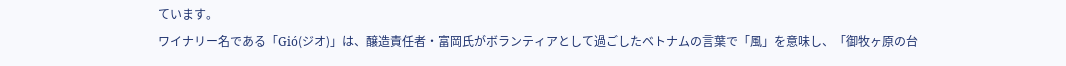ています。
ワイナリー名である「Gió(ジオ)」は、醸造責任者・富岡氏がボランティアとして過ごしたベトナムの言葉で「風」を意味し、「御牧ヶ原の台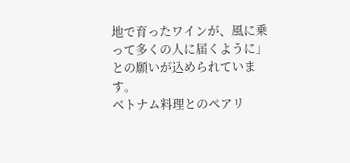地で育ったワインが、風に乗って多くの人に届くように」との願いが込められています。
ベトナム料理とのペアリ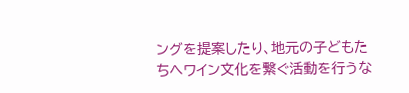ングを提案したり、地元の子どもたちへワイン文化を繋ぐ活動を行うな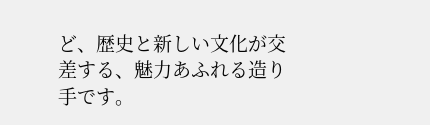ど、歴史と新しい文化が交差する、魅力あふれる造り手です。